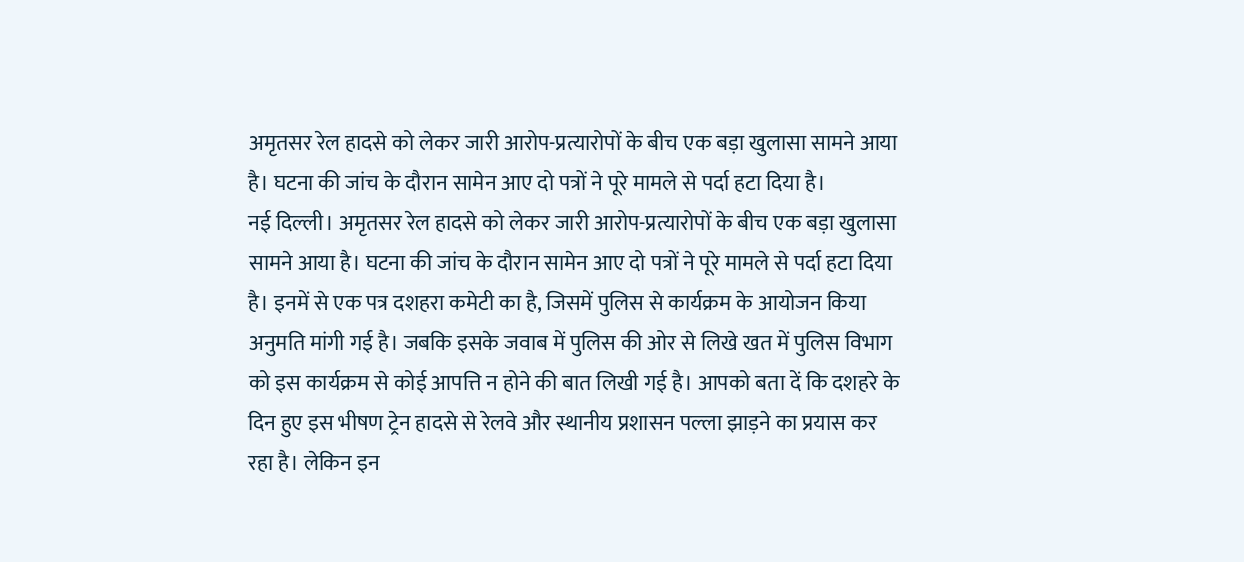अमृतसर रेल हादसे को लेकर जारी आरोप-प्रत्यारोपों के बीच एक बड़ा खुलासा सामने आया है। घटना की जांच के दौरान सामेन आए दो पत्रों ने पूरे मामले से पर्दा हटा दिया है।
नई दिल्ली। अमृतसर रेल हादसे को लेकर जारी आरोप-प्रत्यारोपों के बीच एक बड़ा खुलासा सामने आया है। घटना की जांच के दौरान सामेन आए दो पत्रों ने पूरे मामले से पर्दा हटा दिया है। इनमें से एक पत्र दशहरा कमेटी का है, जिसमें पुलिस से कार्यक्रम के आयोजन किया अनुमति मांगी गई है। जबकि इसके जवाब में पुलिस की ओर से लिखे खत में पुलिस विभाग को इस कार्यक्रम से कोई आपत्ति न होने की बात लिखी गई है। आपको बता दें कि दशहरे के दिन हुए इस भीषण ट्रेन हादसे से रेलवे और स्थानीय प्रशासन पल्ला झाड़ने का प्रयास कर रहा है। लेकिन इन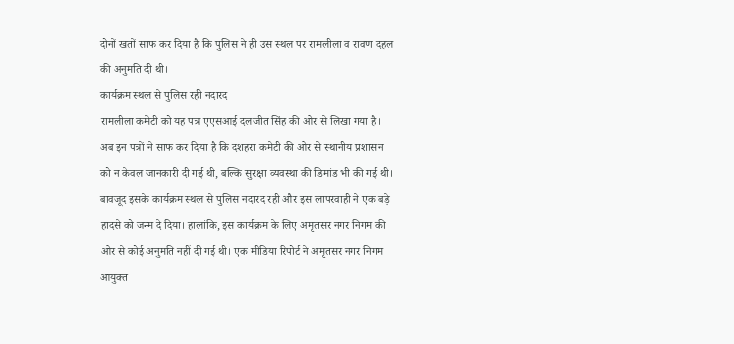दोनों खतों साफ कर दिया है कि पुलिस ने ही उस स्थल पर रामलीला व रावण दहल की अनुमति दी थी।
कार्यक्रम स्थल से पुलिस रही नदारद
रामलीला कमेटी को यह पत्र एएसआई दलजीत सिंह की ओर से लिखा गया है। अब इन पत्रों ने साफ कर दिया है कि दशहरा कमेटी की ओर से स्थानीय प्रशासन को न केवल जानकारी दी गई थी, बल्कि सुरक्षा व्यवस्था की डिमांड भी की गई थी। बावजूद इसके कार्यक्रम स्थल से पुलिस नदारद रही और इस लापरवाही ने एक बड़े हादसे को जन्म दे दिया। हालांकि, इस कार्यक्रम के लिए अमृतसर नगर निगम की ओर से कोई अनुमति नहीं दी गई थी। एक मीडिया रिपोर्ट ने अमृतसर नगर निगम आयुक्त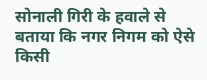सोनाली गिरी के हवाले से बताया कि नगर निगम को ऐसे किसी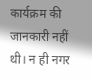कार्यक्रम की जानकारी नहीं थी। न ही नगर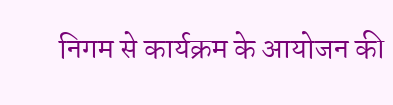निगम से कार्यक्रम के आयोजन की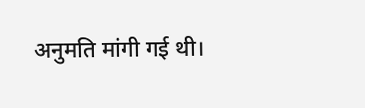अनुमति मांगी गई थी।